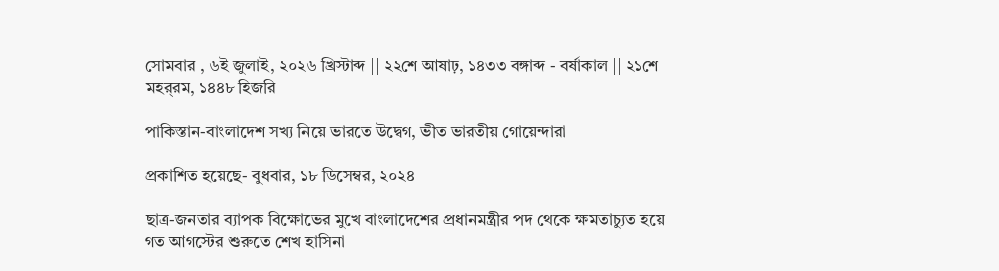সোমবার , ৬ই জুলাই, ২০২৬ খ্রিস্টাব্দ || ২২শে আষাঢ়, ১৪৩৩ বঙ্গাব্দ - বর্ষাকাল || ২১শে মহর্‌রম, ১৪৪৮ হিজরি

পাকিস্তান-বাংলাদেশ সখ্য নিয়ে ভারতে উদ্বেগ, ভীত ভারতীয় গোয়েন্দারা

প্রকাশিত হয়েছে- বুধবার, ১৮ ডিসেম্বর, ২০২৪

ছাত্র-জনতার ব্যাপক বিক্ষোভের মুখে বাংলাদেশের প্রধানমন্ত্রীর পদ থেকে ক্ষমতাচ্যুত হয়ে গত আগস্টের শুরুতে শেখ হাসিনা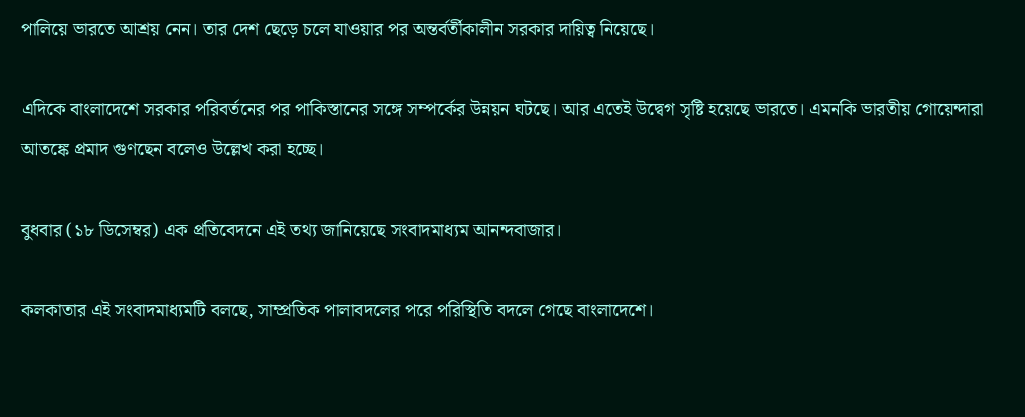পালিয়ে ভারতে আশ্রয় নেন। তার দেশ ছেড়ে চলে যাওয়ার পর অন্তর্বর্তীকালীন সরকার দায়িত্ব নিয়েছে।

এদিকে বাংলাদেশে সরকার পরিবর্তনের পর পাকিস্তানের সঙ্গে সম্পর্কের উন্নয়ন ঘটছে। আর এতেই উদ্বেগ সৃষ্টি হয়েছে ভারতে। এমনকি ভারতীয় গোয়েন্দারা আতঙ্কে প্রমাদ গুণছেন বলেও উল্লেখ করা হচ্ছে।

বুধবার (১৮ ডিসেম্বর) এক প্রতিবেদনে এই তথ্য জানিয়েছে সংবাদমাধ্যম আনন্দবাজার।

কলকাতার এই সংবাদমাধ্যমটি বলছে, সাম্প্রতিক পালাবদলের পরে পরিস্থিতি বদলে গেছে বাংলাদেশে।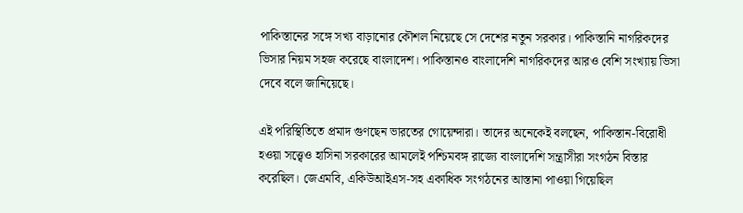পাকিস্তানের সঙ্গে সখ্য বাড়ানোর কৌশল নিয়েছে সে দেশের নতুন সরকার। পাকিস্তানি নাগরিকদের ভিসার নিয়ম সহজ করেছে বাংলাদেশ। পাকিস্তানও বাংলাদেশি নাগরিকদের আরও বেশি সংখ্যায় ভিসা দেবে বলে জানিয়েছে।

এই পরিস্থিতিতে প্রমাদ গুণছেন ভারতের গোয়েন্দারা। তাদের অনেকেই বলছেন, পাকিস্তান-বিরোধী হওয়া সত্ত্বেও হাসিনা সরকারের আমলেই পশ্চিমবঙ্গ রাজ্যে বাংলাদেশি সন্ত্রাসীরা সংগঠন বিস্তার করেছিল। জেএমবি, একিউআইএস-সহ একাধিক সংগঠনের আস্তানা পাওয়া গিয়েছিল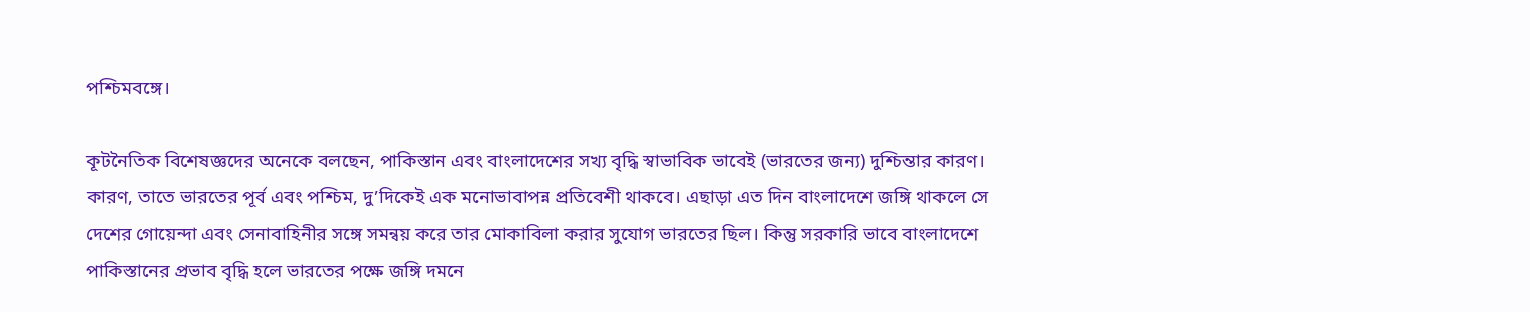পশ্চিমবঙ্গে।

কূটনৈতিক বিশেষজ্ঞদের অনেকে বলছেন, পাকিস্তান এবং বাংলাদেশের সখ্য বৃদ্ধি স্বাভাবিক ভাবেই (ভারতের জন্য) দুশ্চিন্তার কারণ। কারণ, তাতে ভারতের পূর্ব এবং পশ্চিম, দু’দিকেই এক মনোভাবাপন্ন প্রতিবেশী থাকবে। এছাড়া এত দিন বাংলাদেশে জঙ্গি থাকলে সে দেশের গোয়েন্দা এবং সেনাবাহিনীর সঙ্গে সমন্বয় করে তার মোকাবিলা করার সুযোগ ভারতের ছিল। কিন্তু সরকারি ভাবে বাংলাদেশে পাকিস্তানের প্রভাব বৃদ্ধি হলে ভারতের পক্ষে জঙ্গি দমনে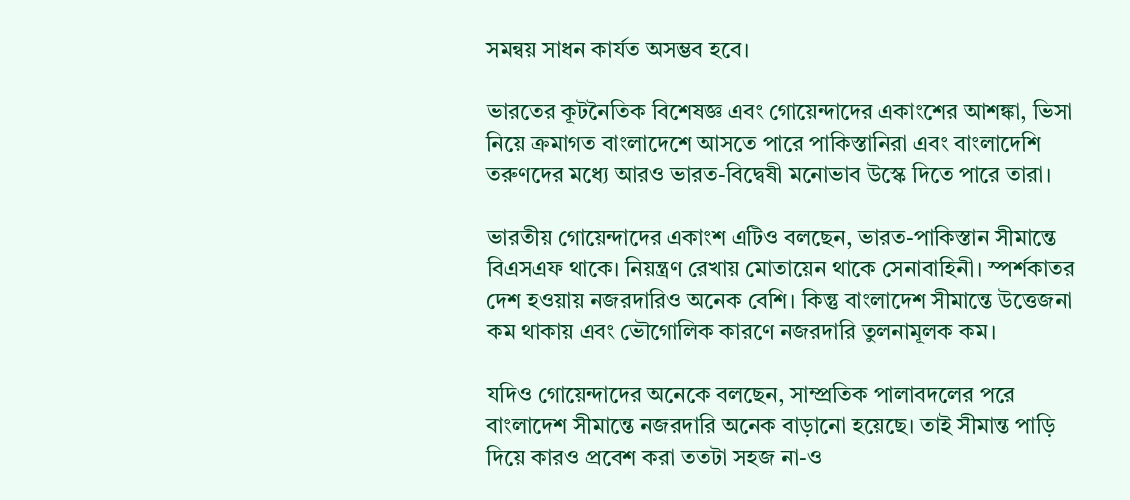সমন্বয় সাধন কার্যত অসম্ভব হবে।

ভারতের কূটনৈতিক বিশেষজ্ঞ এবং গোয়েন্দাদের একাংশের আশঙ্কা, ভিসা নিয়ে ক্রমাগত বাংলাদেশে আসতে পারে পাকিস্তানিরা এবং বাংলাদেশি তরুণদের মধ্যে আরও ভারত-বিদ্বেষী মনোভাব উস্কে দিতে পারে তারা।

ভারতীয় গোয়েন্দাদের একাংশ এটিও বলছেন, ভারত-পাকিস্তান সীমান্তে বিএসএফ থাকে। নিয়ন্ত্রণ রেখায় মোতায়েন থাকে সেনাবাহিনী। স্পর্শকাতর দেশ হওয়ায় নজরদারিও অনেক বেশি। কিন্তু বাংলাদেশ সীমান্তে উত্তেজনা কম থাকায় এবং ভৌগোলিক কারণে নজরদারি তুলনামূলক কম।

যদিও গোয়েন্দাদের অনেকে বলছেন, সাম্প্রতিক পালাবদলের পরে বাংলাদেশ সীমান্তে নজরদারি অনেক বাড়ানো হয়েছে। তাই সীমান্ত পাড়ি দিয়ে কারও প্রবেশ করা ততটা সহজ না-ও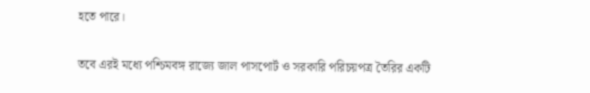হতে পারে।

তবে এরই মধ্যে পশ্চিমবঙ্গ রাজ্যে জাল পাসপোর্ট ও সরকারি পরিচয়পত্র তৈরির একটি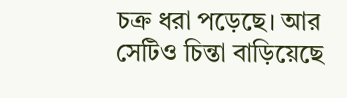চক্র ধরা পড়েছে। আর সেটিও চিন্তা বাড়িয়েছে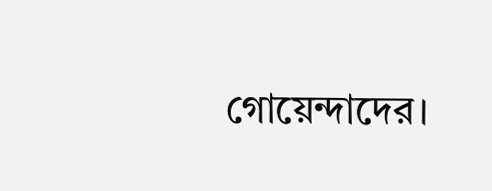গোয়েন্দাদের।